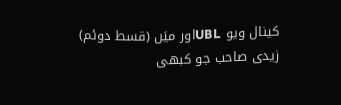کینال ویو UBLاور میَں (قسط دوئم)
زیدی صاحب جو کبھی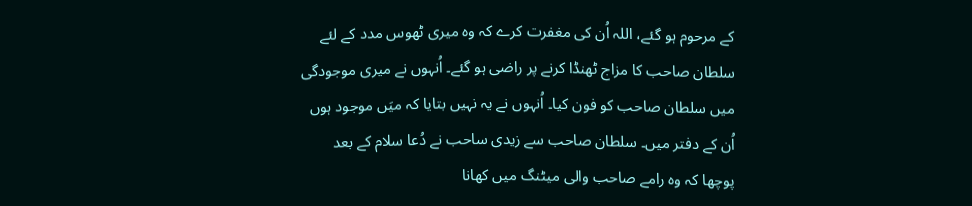کے مرحوم ہو گئے، اللہ اُن کی مغفرت کرے کہ وہ میری ٹھوس مدد کے لئے سلطان صاحب کا مزاج ٹھنڈا کرنے پر راضی ہو گئے۔ اُنہوں نے میری موجودگی میں سلطان صاحب کو فون کیا۔ اُنہوں نے یہ نہیں بتایا کہ میَں موجود ہوں اُن کے دفتر میں۔ سلطان صاحب سے زیدی ساحب نے دُعا سلام کے بعد پوچھا کہ وہ رامے صاحب والی میٹنگ میں کھانا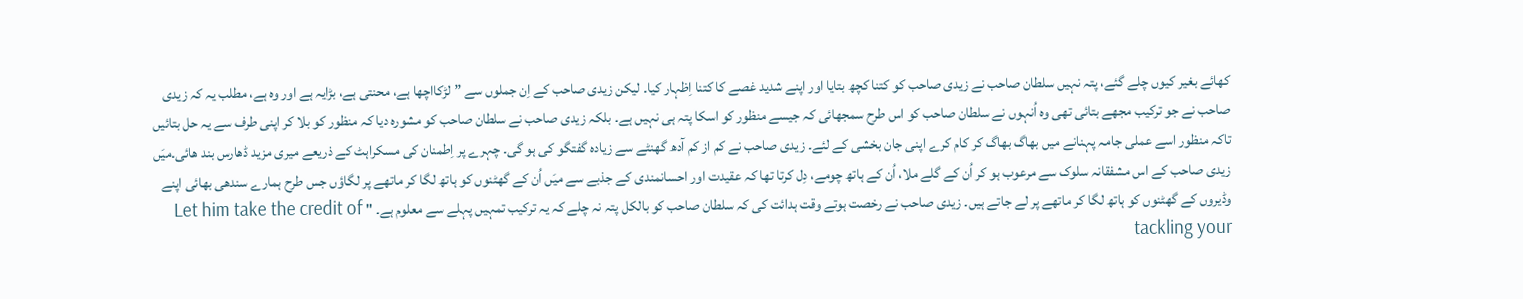کھائے بغیر کیوں چلے گئے، پتہ نہیں سلطان صاحب نے زیدی صاحب کو کتنا کچھ بتایا اور اپنے شدید غصے کا کتنا اِظہار کیا۔ لیکن زیدی صاحب کے اِن جملوں سے ”لڑکااچھا ہے، محنتی ہے، بڑایہ ہے اور وہ ہے، مطلب یہ کہ زیدی صاحب نے جو ترکیب مجھے بتائی تھی وہ اُنہوں نے سلطان صاحب کو اس طرح سمجھائی کہ جیسے منظور کو اسکا پتہ ہی نہیں ہے۔ بلکہ زیدی صاحب نے سلطان صاحب کو مشورہ دیا کہ منظور کو بلا کر اپنی طرف سے یہ حل بتائیں تاکہ منظور اسے عملی جامہ پہنانے میں بھاگ بھاگ کر کام کرے اپنی جان بخشی کے لئے۔ زیدی صاحب نے کم از کم آدھ گھنٹے سے زیادہ گفتگو کی ہو گی۔ چہرے پر اِطمنان کی مسکراہٹ کے ذریعے میری مزید ڈھارس بند ھائی۔میَں زیدی صاحب کے اس مشفقانہ سلوک سے مرعوب ہو کر اُن کے گلے ملا، اُن کے ہاتھ چومے، دِل کرتا تھا کہ عقیدت اور احسانمندی کے جذبے سے میَں اُن کے گھٹنوں کو ہاتھ لگا کر ماتھے پر لگاؤں جس طرح ہمارے سندھی بھائی اپنے وڈیروں کے گھٹنوں کو ہاتھ لگا کر ماتھے پر لے جاتے ہیں۔ زیدی صاحب نے رخصت ہوتے وقت ہدائت کی کہ سلطان صاحب کو بالکل پتہ نہ چلے کہ یہ ترکیب تمہیں پہلے سے معلوم ہے۔ " Let him take the credit of tackling your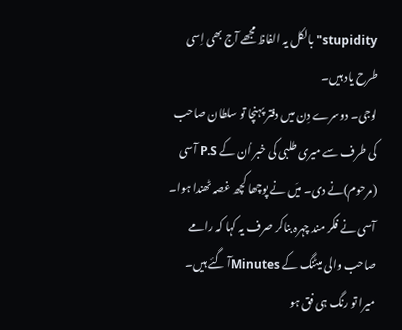stupidity" بالکل یہ الفاظ مجھے آج بھی اِسی طرح یاد ہیں۔
لوجی۔ دوسرے دِن میں دفتر پہنچا تو سلطان صاحب کی طرف سے میری طلبی کی خبر اُن کے P.S آسی (مرحوم)نے دی۔ میَں نے پوچھا کچھ غصہ ٹھندا ہوا۔ آسی نے فکر مند چہرہ بناکر صرف یہ کہا کہ رامے صاحب والی میٹنگ کے Minutesآ گئے ہیں۔ میرا تو رنگ ہی فق ہو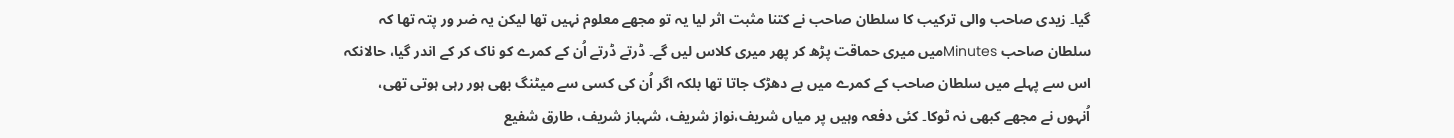گیا۔ زیدی صاحب والی ترکیب کا سلطان صاحب نے کتنا مثبت اثر لیا یہ تو مجھے معلوم نہیں تھا لیکن یہ ضر ور پتہ تھا کہ سلطان صاحب Minutesمیں میری حماقت پڑھ کر پھر میری کلاس لیں گے۔ ڈرتے ڈرتے اُن کے کمرے کو ناک کر کے اندر گیا، حالانکہ اس سے پہلے میں سلطان صاحب کے کمرے میں بے دھڑک جاتا تھا بلکہ اگر اُن کی کسی سے میٹنگ بھی ہور رہی ہوتی تھی، اُنہوں نے مجھے کبھی نہ ٹوکا۔ کئی دفعہ وہیں پر میاں شریف،نواز شریف، شہباز شریف، طارق شفیع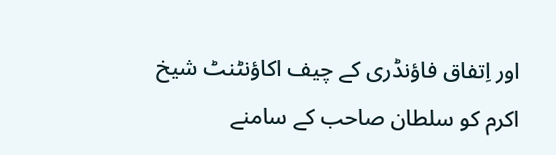اور اِتفاق فاؤنڈری کے چیف اکاؤنٹنٹ شیخ اکرم کو سلطان صاحب کے سامنے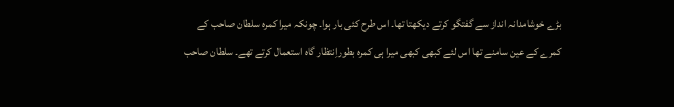بڑے خوشامدانہ انداز سے گفتگو کرتے دیکھتا تھا۔ اس طرح کئی بار ہوا۔ چونکہ میرا کمرہ سلطان صاحب کے کمرے کے عین سامنے تھا اس لئے کبھی کبھی میرا ہی کمرہ بطوراِنتظار گاہ استعمال کرتے تھے۔ سلطان صاحب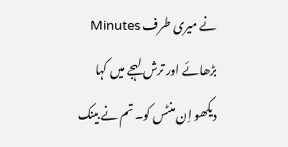نے میری طرف Minutes بڑھائے اور ترش لہجے میں کہا دیکھو اِن منٹس کو۔ تم نے بینک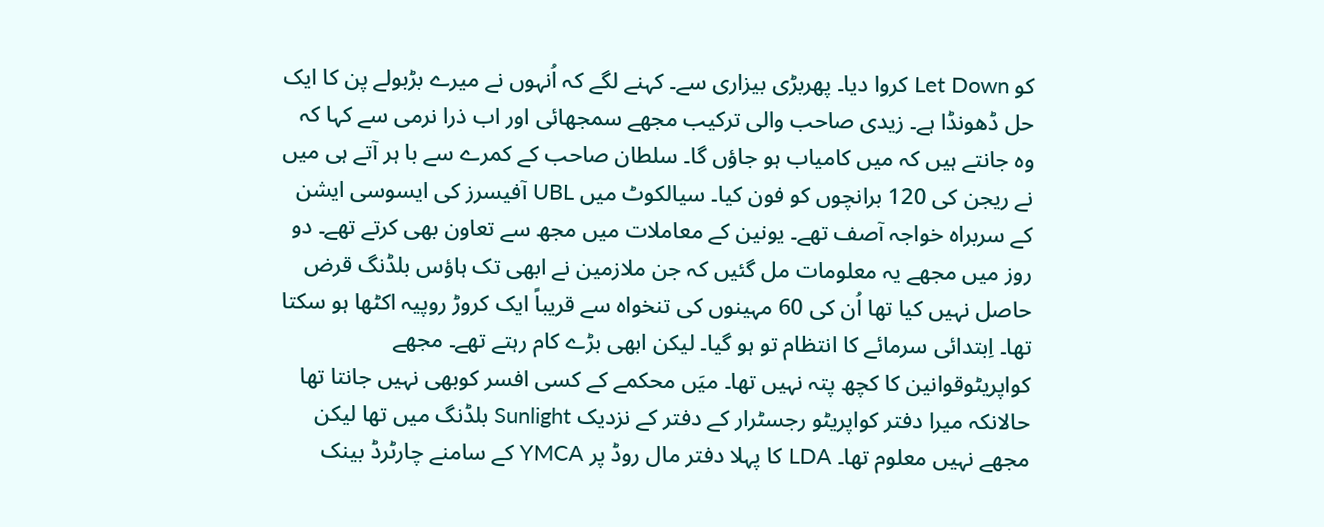کو Let Down کروا دیا۔ پھربڑی بیزاری سے۔ کہنے لگے کہ اُنہوں نے میرے بڑبولے پن کا ایک حل ڈھونڈا ہے۔ زیدی صاحب والی ترکیب مجھے سمجھائی اور اب ذرا نرمی سے کہا کہ وہ جانتے ہیں کہ میں کامیاب ہو جاؤں گا۔ سلطان صاحب کے کمرے سے با ہر آتے ہی میں نے ریجن کی 120 برانچوں کو فون کیا۔ سیالکوٹ میں UBL آفیسرز کی ایسوسی ایشن کے سربراہ خواجہ آصف تھے۔ یونین کے معاملات میں مجھ سے تعاون بھی کرتے تھے۔ دو روز میں مجھے یہ معلومات مل گئیں کہ جن ملازمین نے ابھی تک ہاؤس بلڈنگ قرض حاصل نہیں کیا تھا اُن کی 60 مہینوں کی تنخواہ سے قریباً ایک کروڑ روپیہ اکٹھا ہو سکتا تھا۔ اِبتدائی سرمائے کا انتظام تو ہو گیا۔ لیکن ابھی بڑے کام رہتے تھے۔ مجھے کواپریٹوقوانین کا کچھ پتہ نہیں تھا۔ میَں محکمے کے کسی افسر کوبھی نہیں جانتا تھا حالانکہ میرا دفتر کواپریٹو رجسٹرار کے دفتر کے نزدیک Sunlight بلڈنگ میں تھا لیکن مجھے نہیں معلوم تھا۔ LDA کا پہلا دفتر مال روڈ پر YMCA کے سامنے چارٹرڈ بینک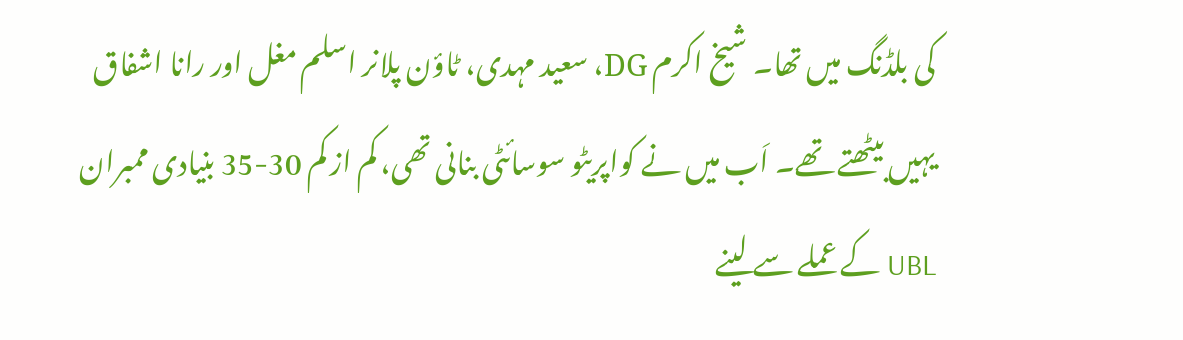کی بلڈنگ میں تھا۔ شیخ اکرم DG، سعید مہدی، ٹاؤن پلانر اسلم مغل اور رانا اشفاق یہیں بیٹھتے تھے۔ اَب میں نے کواپریٹو سوسائٹی بنانی تھی، کم از کم 30-35 بنیادی ممبران UBL کے عملے سے لینے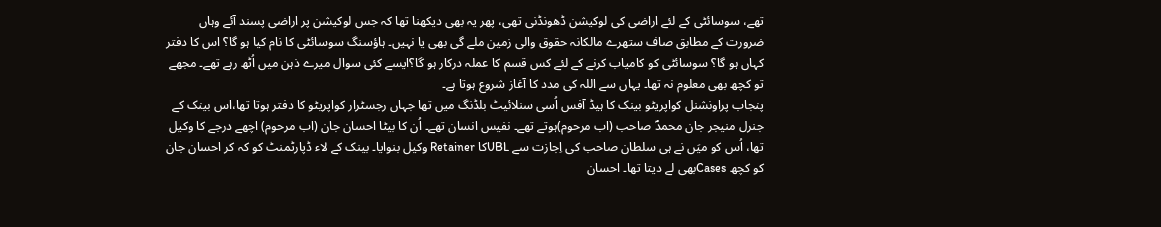تھے، سوسائٹی کے لئے اراضی کی لوکیشن ڈھونڈنی تھی، پھر یہ بھی دیکھنا تھا کہ جس لوکیشن پر اراضی پسند آئے وہاں ضرورت کے مطابق صاف ستھرے مالکانہ حقوق والی زمین ملے گی بھی یا نہیں۔ ہاؤسنگ سوسائٹی کا نام کیا ہو گا؟ اس کا دفتر کہاں ہو گا؟ سوسائٹی کو کامیاب کرنے کے لئے کس قسم کا عملہ درکار ہو گا؟ایسے کئی سوال میرے ذہن میں اُٹھ رہے تھے۔ مجھے تو کچھ بھی معلوم نہ تھا۔ یہاں سے اللہ کی مدد کا آغاز شروع ہوتا ہے۔
پنجاب پراونشنل کواپریٹو بینک کا ہیڈ آفس اُسی سنلائیٹ بلڈنگ میں تھا جہاں رجسٹرار کواپریٹو کا دفتر ہوتا تھا،اس بینک کے جنرل منیجر جان محمدؐ صاحب (اب مرحوم)ہوتے تھے۔ نفیس انسان تھے۔ اُن کا بیٹا احسان جان (اب مرحوم) اچھے درجے کا وکیل تھا، اُس کو میَں نے ہی سلطان صاحب کی اِجازت سے UBLکا Retainer وکیل بنوایا۔ بینک کے لاء ڈپارٹمنٹ کو کہ کر احسان جان کو کچھ Casesبھی لے دیتا تھا۔ احسان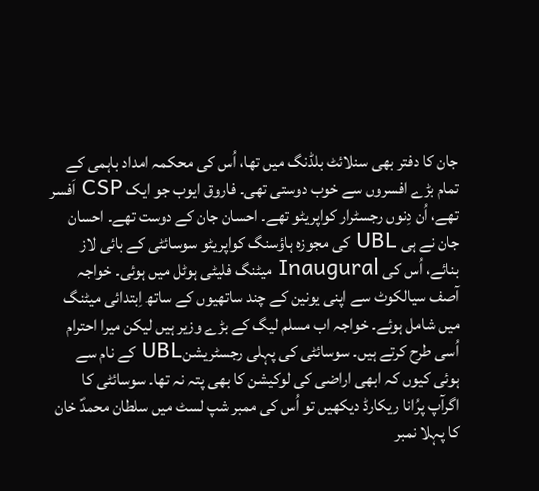جان کا دفتر بھی سنلائٹ بلڈنگ میں تھا، اُس کی محکمہ امداد باہمی کے تمام بڑے افسروں سے خوب دوستی تھی۔ فاروق ایوب جو ایک CSP اَفسر تھے، اُن دِنوں رجسٹرار کواپریٹو تھے۔ احسان جان کے دوست تھے۔ احسان جان نے ہی UBL کی مجوزہ ہاؤسنگ کواپریٹو سوسائٹی کے بائی لاز بنائے، اُس کی Inaugural میٹنگ فلیٹی ہوٹل میں ہوئی۔ خواجہ آصف سیالکوٹ سے اپنی یونین کے چند ساتھیوں کے ساتھ اِبتدائی میٹنگ میں شامل ہوئے۔ خواجہ اب مسلم لیگ کے بڑے وزیر ہیں لیکن میرا احترام اُسی طرح کرتے ہیں۔ سوسائٹی کی پہلی رجسٹریشنUBL کے نام سے ہوئی کیوں کہ ابھی اراضی کی لوکیشن کا بھی پتہ نہ تھا۔ سوسائٹی کا اگرآپ پرُانا ریکارڈ دیکھیں تو اُس کی ممبر شپ لسٹ میں سلطان محمدؐ خان کا پہلا نمبر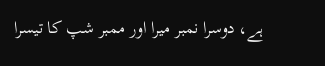ہے، دوسرا نمبر میرا اور ممبر شپ کا تیسرا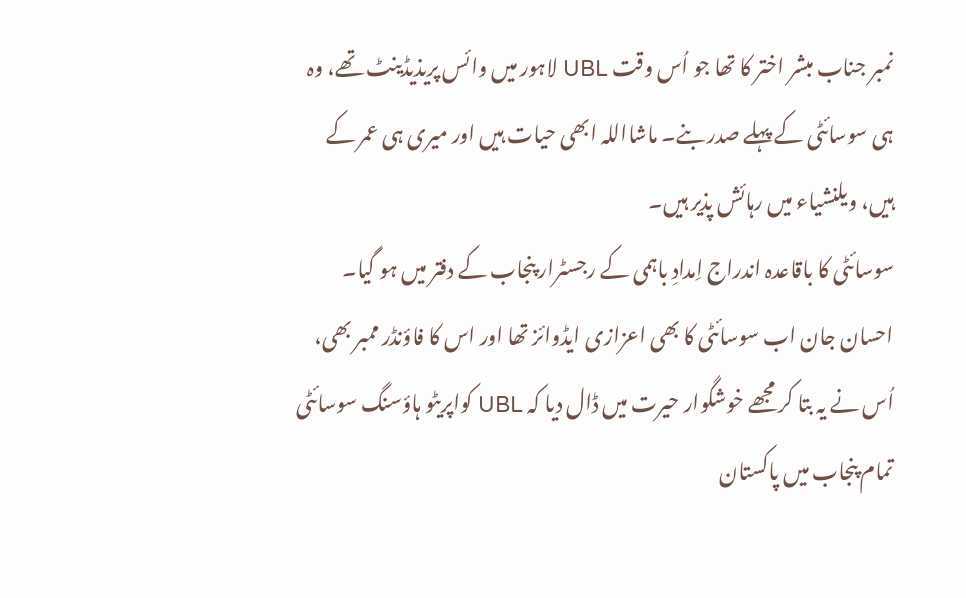نمبر جناب مبشر اختر کا تھا جو اُس وقت UBL لاہور میں وائس پریذیڈینٹ تھے، وہ ہی سوسائٹی کے پہلے صدر بنے۔ ماشااللہ ابھی حیات ہیں اور میری ہی عمر کے ہیں، ویلنشیاء میں رہائش پذیر ہیں۔
سوسائٹی کا باقاعدہ اندراج اِمدادِ باہمی کے رجسٹرار پنجاب کے دفتر میں ہو گیا۔ احسان جان اب سوسائٹی کا بھی اعزازی ایڈوائز تھا اور اس کا فاؤنڈر ممبر بھی، اُس نے یہ بتا کر مجھے خوشگوار حیرت میں ڈال دیا کہ UBL کواپریٹو ہاؤسنگ سوسائٹی تمام پنجاب میں پاکستان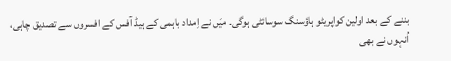بننے کے بعد اولین کواپریٹو ہاؤسنگ سوسائٹی ہوگی۔ میَں نے اِمداد باہمی کے ہیڈ آفس کے افسروں سے تصدیق چاہی، اُنہوں نے بھی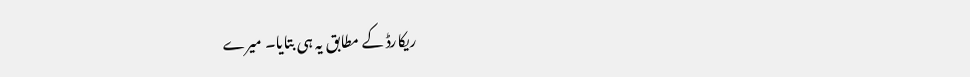ریکارڈ کے مطابق یہ ہی بتایا۔ میرے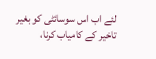لئے اب اس سوسائٹی کو بغیر تاخیر کے کامیاب کرنا،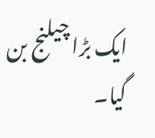ایک بڑا چیلنج بن گیا۔